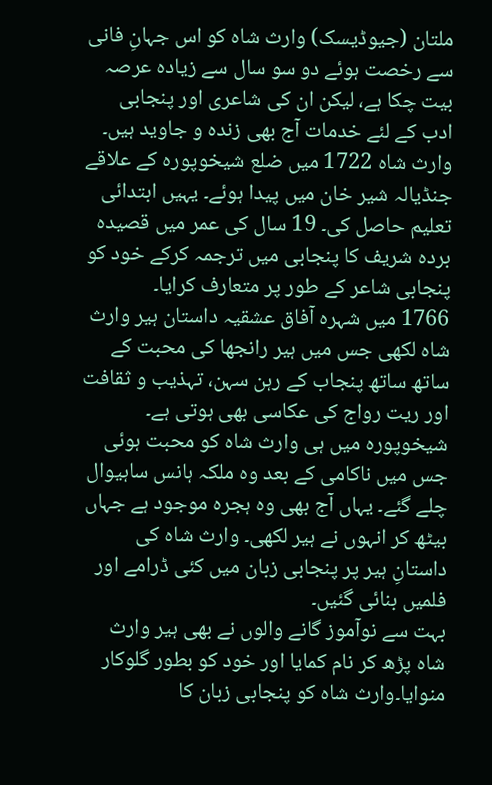ملتان (جیوڈیسک) وارث شاہ کو اس جہانِ فانی سے رخصت ہوئے دو سو سال سے زیادہ عرصہ بیت چکا ہے، لیکن ان کی شاعری اور پنجابی ادب کے لئے خدمات آج بھی زندہ و جاوید ہیں۔ وارث شاہ 1722 میں ضلع شیخوپورہ کے علاقے جنڈیالہ شیر خان میں پیدا ہوئے۔ یہیں ابتدائی تعلیم حاصل کی۔ 19 سال کی عمر میں قصیدہ بردہ شریف کا پنجابی میں ترجمہ کرکے خود کو پنجابی شاعر کے طور پر متعارف کرایا۔
1766 میں شہرہ آفاق عشقیہ داستان ہیر وارث شاہ لکھی جس میں ہیر رانجھا کی محبت کے ساتھ ساتھ پنجاب کے رہن سہن، تہذیب و ثقافت اور ریت رواج کی عکاسی بھی ہوتی ہے۔ شیخوپورہ میں ہی وارث شاہ کو محبت ہوئی جس میں ناکامی کے بعد وہ ملکہ ہانس ساہیوال چلے گئے۔ یہاں آج بھی وہ ہجرہ موجود ہے جہاں بیٹھ کر انہوں نے ہیر لکھی۔ وارث شاہ کی داستانِ ہیر پر پنجابی زبان میں کئی ڈرامے اور فلمیں بنائی گئیں۔
بہت سے نوآموز گانے والوں نے بھی ہیر وارث شاہ پڑھ کر نام کمایا اور خود کو بطور گلوکار منوایا۔وارث شاہ کو پنجابی زبان کا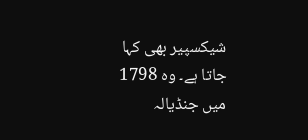شیکسپیر بھی کہا جاتا ہے۔ وہ 1798 میں جنڈیالہ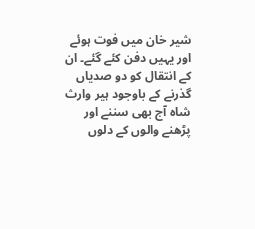شیر خان میں فوت ہوئے اور یہیں دفن کئے گئے۔ ان کے انتقال کو دو صدیاں گذرنے کے باوجود ہیر وارث شاہ آج بھی سننے اور پڑھنے والوں کے دلوں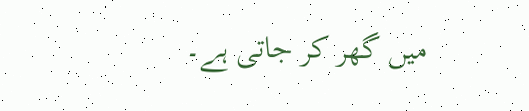میں گھر کر جاتی ہے۔